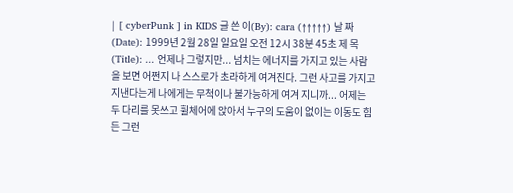| [ cyberPunk ] in KIDS 글 쓴 이(By): cara (↑↑↑↑↑) 날 짜 (Date): 1999년 2월 28일 일요일 오전 12시 38분 45초 제 목(Title): ... 언제나 그렇지만... 넘치는 에너지를 가지고 있는 사람을 보면 어쩐지 나 스스로가 초라하게 여겨진다. 그런 사고를 가지고 지낸다는게 나에게는 무척이나 불가능하게 여겨 지니까... 어제는 두 다리를 못쓰고 휠체어에 앉아서 누구의 도움이 없이는 이동도 힘든 그런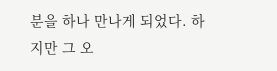분을 하나 만나게 되었다. 하지만 그 오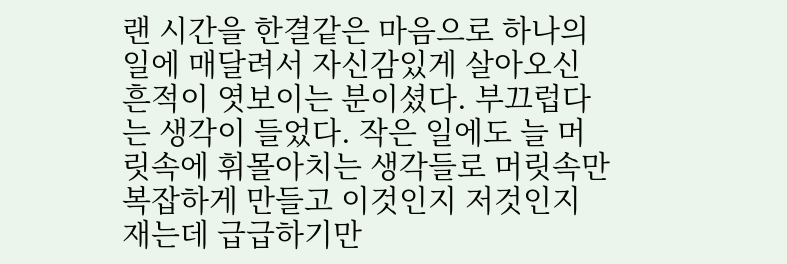랜 시간을 한결같은 마음으로 하나의 일에 매달려서 자신감있게 살아오신 흔적이 엿보이는 분이셨다. 부끄럽다는 생각이 들었다. 작은 일에도 늘 머릿속에 휘몰아치는 생각들로 머릿속만 복잡하게 만들고 이것인지 저것인지 재는데 급급하기만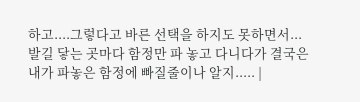하고....그렇다고 바른 선택을 하지도 못하면서... 발길 닿는 곳마다 함정만 파 놓고 다니다가 결국은 내가 파놓은 함정에 빠질줄이나 알지..... |